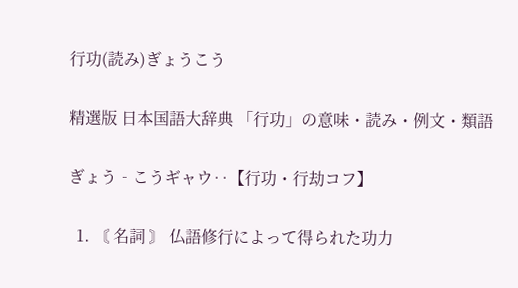行功(読み)ぎょうこう

精選版 日本国語大辞典 「行功」の意味・読み・例文・類語

ぎょう‐こうギャウ‥【行功・行劫コフ】

  1. 〘 名詞 〙 仏語修行によって得られた功力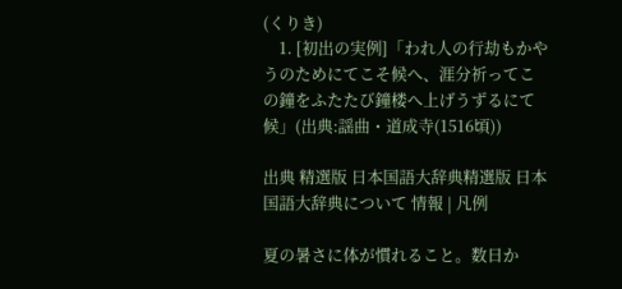(くりき)
    1. [初出の実例]「われ人の行劫もかやうのためにてこそ候へ、涯分祈ってこの鐘をふたたび鐘楼へ上げうずるにて候」(出典:謡曲・道成寺(1516頃))

出典 精選版 日本国語大辞典精選版 日本国語大辞典について 情報 | 凡例

夏の暑さに体が慣れること。数日か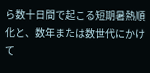ら数十日間で起こる短期暑熱順化と、数年または数世代にかけて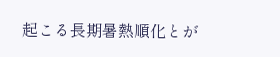起こる長期暑熱順化とが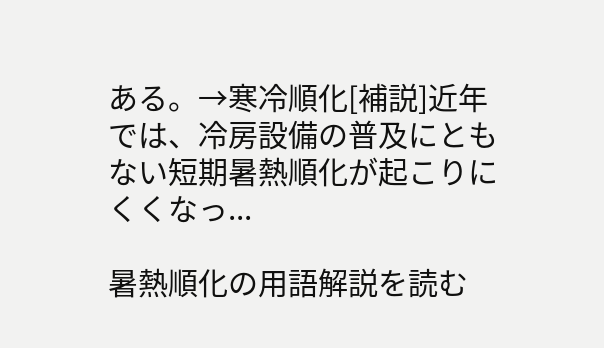ある。→寒冷順化[補説]近年では、冷房設備の普及にともない短期暑熱順化が起こりにくくなっ...

暑熱順化の用語解説を読む